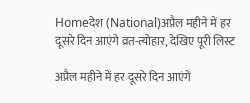Homeदेश (National)अप्रैल महीने में हर दूसरे दिन आएंगे व्रत-त्योहार, देखिए पूरी लिस्ट

अप्रैल महीने में हर दूसरे दिन आएंगे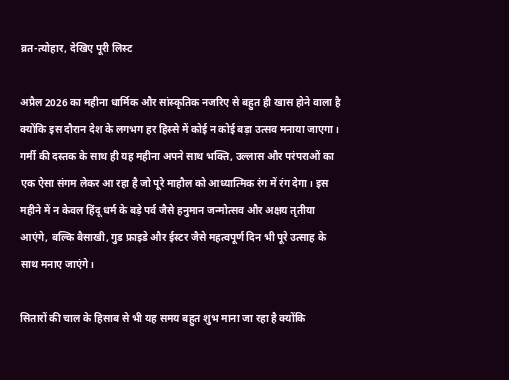व्रत-त्योहार, देखिए पूरी लिस्ट

अप्रैल 2026 का महीना धार्मिक और सांस्कृतिक नजरिए से बहुत ही खास होने वाला है क्योंकि इस दौरान देश के लगभग हर हिस्से में कोई न कोई बड़ा उत्सव मनाया जाएगा। गर्मी की दस्तक के साथ ही यह महीना अपने साथ भक्ति, उल्लास और परंपराओं का एक ऐसा संगम लेकर आ रहा है जो पूरे माहौल को आध्यात्मिक रंग में रंग देगा। इस महीने में न केवल हिंदू धर्म के बड़े पर्व जैसे हनुमान जन्मोत्सव और अक्षय तृतीया आएंगे, बल्कि बैसाखी, गुड फ्राइडे और ईस्टर जैसे महत्वपूर्ण दिन भी पूरे उत्साह के साथ मनाए जाएंगे।

सितारों की चाल के हिसाब से भी यह समय बहुत शुभ माना जा रहा है क्योंकि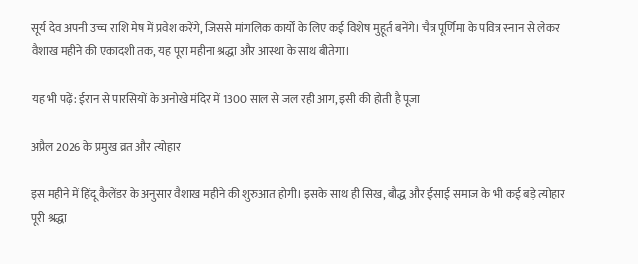सूर्य देव अपनी उच्च राशि मेष में प्रवेश करेंगे, जिससे मांगलिक कार्यों के लिए कई विशेष मुहूर्त बनेंगे। चैत्र पूर्णिमा के पवित्र स्नान से लेकर वैशाख महीने की एकादशी तक, यह पूरा महीना श्रद्धा और आस्था के साथ बीतेगा।

यह भी पढ़ें: ईरान से पारसियों के अनोखे मंदिर में 1300 साल से जल रही आग, इसी की होती है पूजा

अप्रैल 2026 के प्रमुख व्रत और त्योहार

इस महीने में हिंदू कैलेंडर के अनुसार वैशाख महीने की शुरुआत होगी। इसके साथ ही सिख, बौद्ध और ईसाई समाज के भी कई बड़े त्योहार पूरी श्रद्धा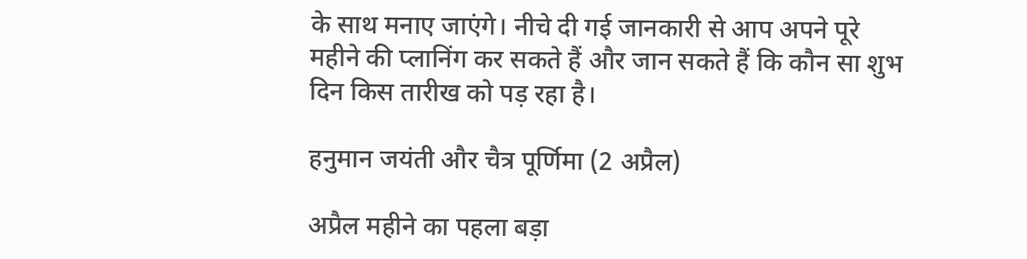के साथ मनाए जाएंगे। नीचे दी गई जानकारी से आप अपने पूरे महीने की प्लानिंग कर सकते हैं और जान सकते हैं कि कौन सा शुभ दिन किस तारीख को पड़ रहा है।

हनुमान जयंती और चैत्र पूर्णिमा (2 अप्रैल)

अप्रैल महीने का पहला बड़ा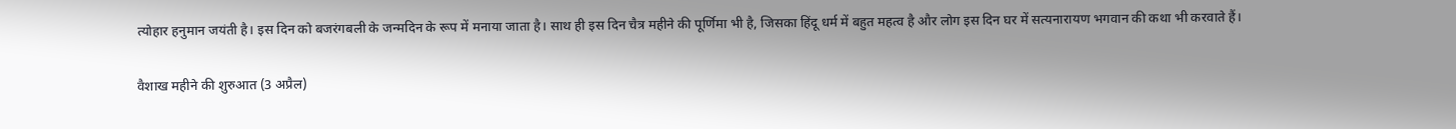त्योहार हनुमान जयंती है। इस दिन को बजरंगबली के जन्मदिन के रूप में मनाया जाता है। साथ ही इस दिन चैत्र महीने की पूर्णिमा भी है, जिसका हिंदू धर्म में बहुत महत्व है और लोग इस दिन घर में सत्यनारायण भगवान की कथा भी करवाते हैं।

वैशाख महीने की शुरुआत (3 अप्रैल)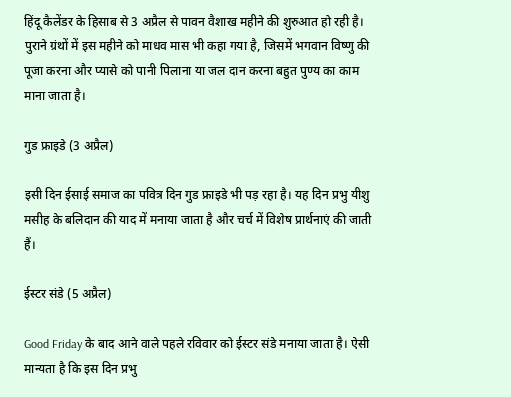हिंदू कैलेंडर के हिसाब से 3 अप्रैल से पावन वैशाख महीने की शुरुआत हो रही है। पुराने ग्रंथों में इस महीने को माधव मास भी कहा गया है, जिसमें भगवान विष्णु की पूजा करना और प्यासे को पानी पिलाना या जल दान करना बहुत पुण्य का काम माना जाता है।

गुड फ्राइडे (3 अप्रैल)

इसी दिन ईसाई समाज का पवित्र दिन गुड फ्राइडे भी पड़ रहा है। यह दिन प्रभु यीशु मसीह के बलिदान की याद में मनाया जाता है और चर्च में विशेष प्रार्थनाएं की जाती हैं।

ईस्टर संडे (5 अप्रैल)

Good Friday के बाद आने वाले पहले रविवार को ईस्टर संडे मनाया जाता है। ऐसी मान्यता है कि इस दिन प्रभु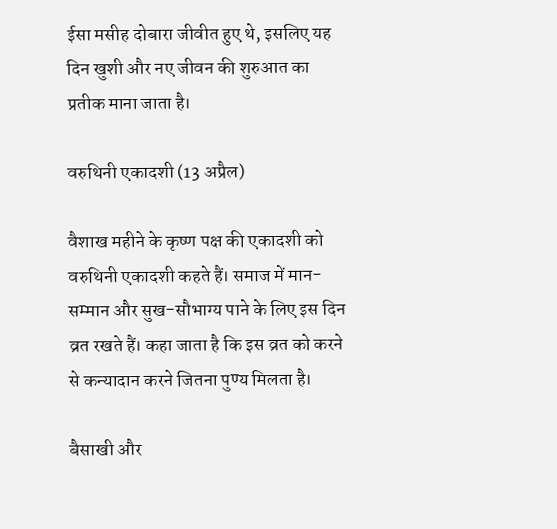ईसा मसीह दोबारा जीवीत हुए थे, इसलिए यह दिन खुशी और नए जीवन की शुरुआत का प्रतीक माना जाता है।

वरुथिनी एकादशी (13 अप्रैल)

वैशाख महीने के कृष्ण पक्ष की एकादशी को वरुथिनी एकादशी कहते हैं। समाज में मान-सम्मान और सुख-सौभाग्य पाने के लिए इस दिन व्रत रखते हैं। कहा जाता है कि इस व्रत को करने से कन्यादान करने जितना पुण्य मिलता है।

बैसाखी और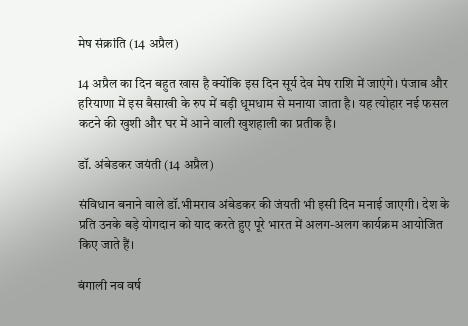मेष संक्रांति (14 अप्रैल)

14 अप्रैल का दिन बहुत खास है क्योंकि इस दिन सूर्य देव मेष राशि में जाएंगे। पंजाब और हरियाणा में इस बैसाखी के रुप में बड़ी धूमधाम से मनाया जाता है। यह त्योहार नई फसल कटने की खुशी और घर में आने वाली खुशहाली का प्रतीक है।

डॉ. अंबेडकर जयंती (14 अप्रैल)

संविधान बनाने वाले डॉ.भीमराव अंबेडकर की जंयती भी इसी दिन मनाई जाएगी। देश के प्रति उनके बड़े योगदान को याद करते हुए पूरे भारत में अलग-अलग कार्यक्रम आयोजित किए जाते हैं।

बंगाली नव वर्ष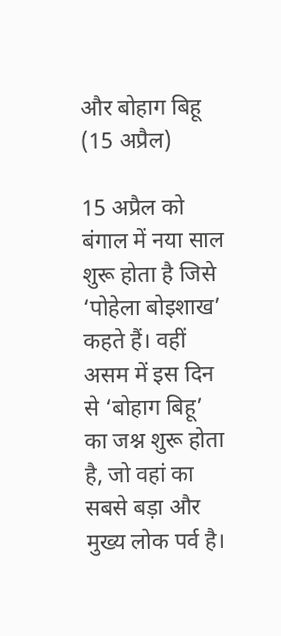और बोहाग बिहू (15 अप्रैल)

15 अप्रैल को बंगाल में नया साल शुरू होता है जिसे ‘पोहेला बोइशाख’ कहते हैं। वहीं असम में इस दिन से ‘बोहाग बिहू’ का जश्न शुरू होता है, जो वहां का सबसे बड़ा और मुख्य लोक पर्व है।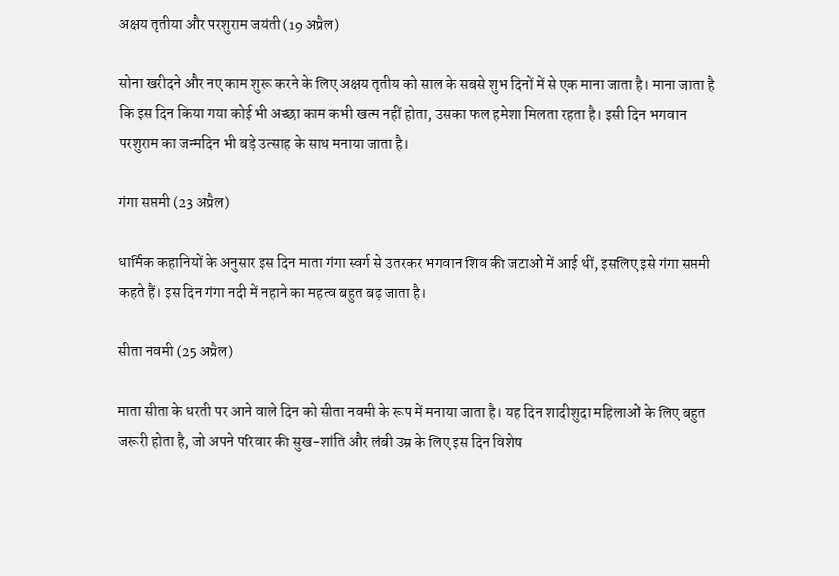अक्षय तृतीया और परशुराम जयंती (19 अप्रैल)

सोना खरीदने और नए काम शुरू करने के लिए अक्षय तृतीय को साल के सबसे शुभ दिनों में से एक माना जाता है। माना जाता है कि इस दिन किया गया कोई भी अच्छा काम कभी खत्म नहीं होता, उसका फल हमेशा मिलता रहता है। इसी दिन भगवान परशुराम का जन्मदिन भी बड़े उत्साह के साथ मनाया जाता है।

गंगा सप्तमी (23 अप्रैल)

धार्मिक कहानियों के अनुसार इस दिन माता गंगा स्वर्ग से उतरकर भगवान शिव की जटाओं में आई थीं, इसलिए इसे गंगा सप्तमी कहते हैं। इस दिन गंगा नदी में नहाने का महत्व बहुत बढ़ जाता है।

सीता नवमी (25 अप्रैल)

माता सीता के धरती पर आने वाले दिन को सीता नवमी के रूप में मनाया जाता है। यह दिन शादीशुदा महिलाओं के लिए बहुत जरूरी होता है, जो अपने परिवार की सुख-शांति और लंबी उम्र के लिए इस दिन विशेष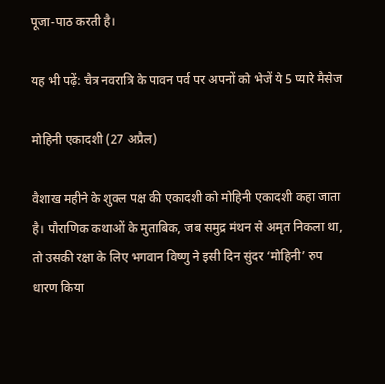पूजा-पाठ करती है।

यह भी पढ़ें: चैत्र नवरात्रि के पावन पर्व पर अपनों को भेजें ये 5 प्यारे मैसेज

मोहिनी एकादशी (27 अप्रैल)

वैशाख महीने के शुक्ल पक्ष की एकादशी को मोहिनी एकादशी कहा जाता है। पौराणिक कथाओं के मुताबिक, जब समुद्र मंथन से अमृत निकला था, तो उसकी रक्षा के लिए भगवान विष्णु ने इसी दिन सुंदर ‘मोहिनी’ रुप धारण किया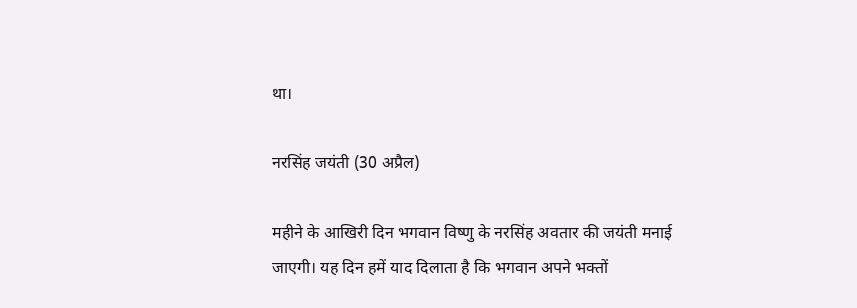था।

नरसिंह जयंती (30 अप्रैल)

महीने के आखिरी दिन भगवान विष्णु के नरसिंह अवतार की जयंती मनाई जाएगी। यह दिन हमें याद दिलाता है कि भगवान अपने भक्तों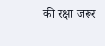की रक्षा जरूर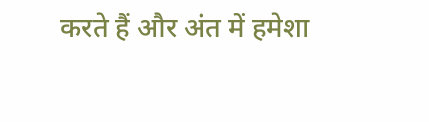करते हैं और अंत में हमेशा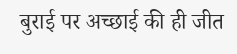बुराई पर अच्छाई की ही जीत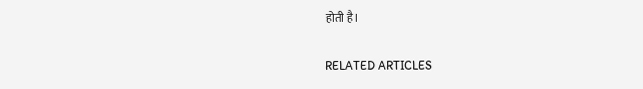होती है।

RELATED ARTICLES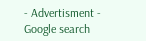- Advertisment -
Google search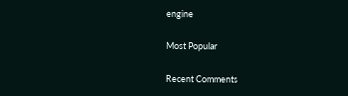engine

Most Popular

Recent Comments